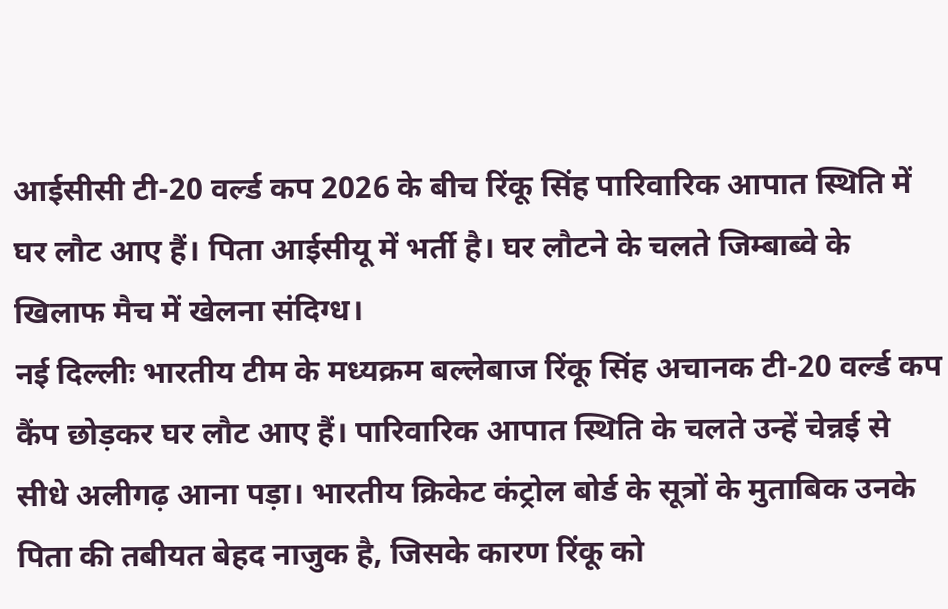आईसीसी टी-20 वर्ल्ड कप 2026 के बीच रिंकू सिंह पारिवारिक आपात स्थिति में घर लौट आए हैं। पिता आईसीयू में भर्ती है। घर लौटने के चलते जिम्बाब्वे के खिलाफ मैच में खेलना संदिग्ध।
नई दिल्लीः भारतीय टीम के मध्यक्रम बल्लेबाज रिंकू सिंह अचानक टी-20 वर्ल्ड कप कैंप छोड़कर घर लौट आए हैं। पारिवारिक आपात स्थिति के चलते उन्हें चेन्नई से सीधे अलीगढ़ आना पड़ा। भारतीय क्रिकेट कंट्रोल बोर्ड के सूत्रों के मुताबिक उनके पिता की तबीयत बेहद नाजुक है, जिसके कारण रिंकू को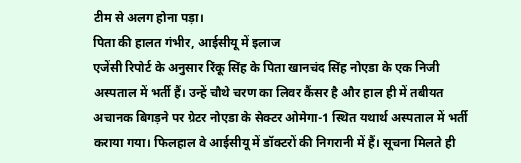टीम से अलग होना पड़ा।
पिता की हालत गंभीर, आईसीयू में इलाज
एजेंसी रिपोर्ट के अनुसार रिंकू सिंह के पिता खानचंद सिंह नोएडा के एक निजी अस्पताल में भर्ती हैं। उन्हें चौथे चरण का लिवर कैंसर है और हाल ही में तबीयत अचानक बिगड़ने पर ग्रेटर नोएडा के सेक्टर ओमेगा-1 स्थित यथार्थ अस्पताल में भर्ती कराया गया। फिलहाल वे आईसीयू में डॉक्टरों की निगरानी में हैं। सूचना मिलते ही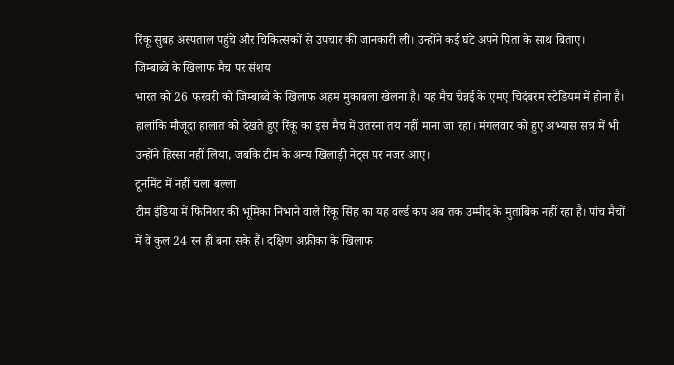रिंकू सुबह अस्पताल पहुंचे और चिकित्सकों से उपचार की जानकारी ली। उन्होंने कई घंटे अपने पिता के साथ बिताए।
जिम्बाब्वे के खिलाफ मैच पर संशय
भारत को 26 फरवरी को जिम्बाब्वे के खिलाफ अहम मुकाबला खेलना है। यह मैच चेन्नई के एमए चिदंबरम स्टेडियम में होना है। हालांकि मौजूदा हालात को देखते हुए रिंकू का इस मैच में उतरना तय नहीं माना जा रहा। मंगलवार को हुए अभ्यास सत्र में भी उन्होंने हिस्सा नहीं लिया, जबकि टीम के अन्य खिलाड़ी नेट्स पर नजर आए।
टूर्नामेंट में नहीं चला बल्ला
टीम इंडिया में फिनिशर की भूमिका निभाने वाले रिंकू सिंह का यह वर्ल्ड कप अब तक उम्मीद के मुताबिक नहीं रहा है। पांच मैचों में वे कुल 24 रन ही बना सके हैं। दक्षिण अफ्रीका के खिलाफ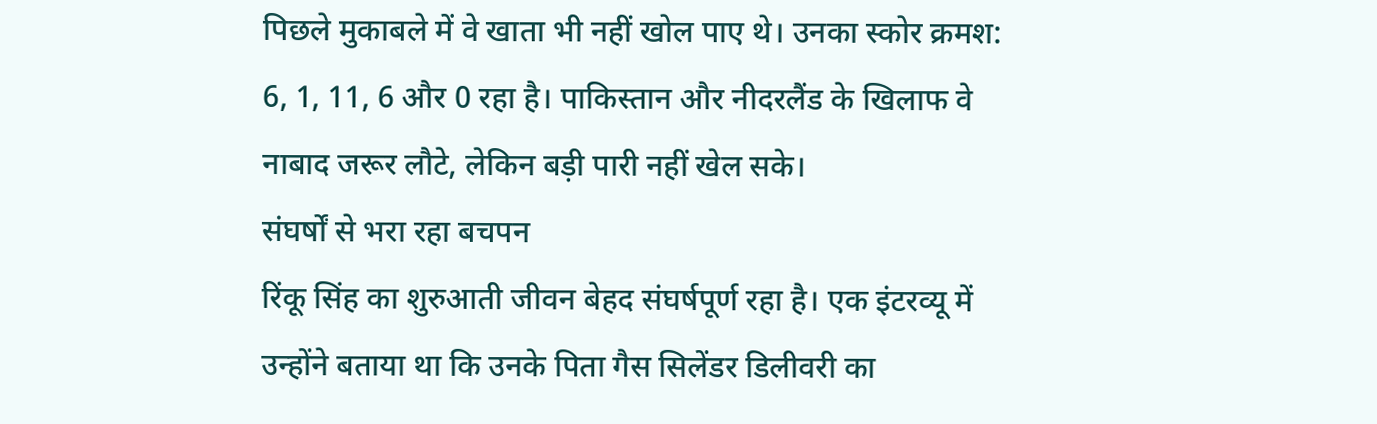पिछले मुकाबले में वे खाता भी नहीं खोल पाए थे। उनका स्कोर क्रमश: 6, 1, 11, 6 और 0 रहा है। पाकिस्तान और नीदरलैंड के खिलाफ वे नाबाद जरूर लौटे, लेकिन बड़ी पारी नहीं खेल सके।
संघर्षों से भरा रहा बचपन
रिंकू सिंह का शुरुआती जीवन बेहद संघर्षपूर्ण रहा है। एक इंटरव्यू में उन्होंने बताया था कि उनके पिता गैस सिलेंडर डिलीवरी का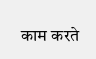काम करते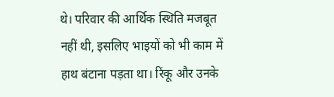थे। परिवार की आर्थिक स्थिति मजबूत नहीं थी, इसलिए भाइयों को भी काम में हाथ बंटाना पड़ता था। रिंकू और उनके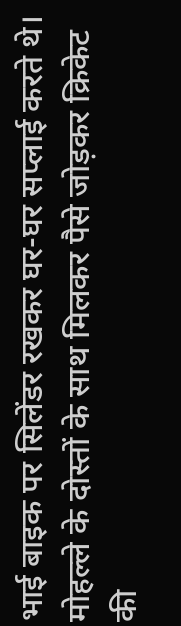भाई बाइक पर सिलेंडर रखकर घर-घर सप्लाई करते थे। मोहल्ले के दोस्तों के साथ मिलकर पैसे जोड़कर क्रिकेट की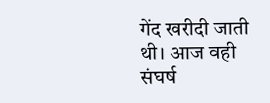गेंद खरीदी जाती थी। आज वही संघर्ष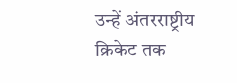उन्हें अंतरराष्ट्रीय क्रिकेट तक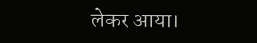लेकर आया।